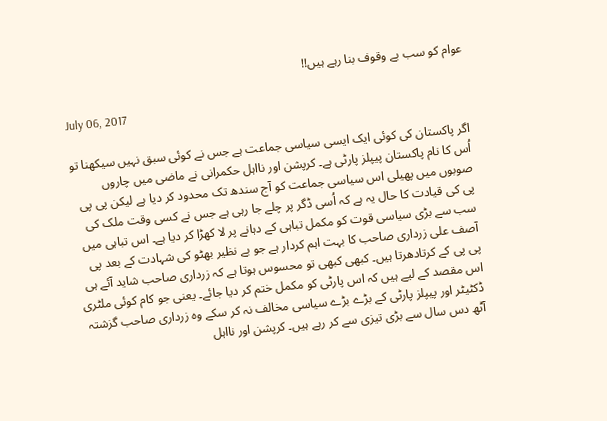عوام کو سب بے وقوف بنا رہے ہیں!!

July 06, 2017

اگر پاکستان کی کوئی ایک ایسی سیاسی جماعت ہے جس نے کوئی سبق نہیں سیکھنا تو اُس کا نام پاکستان پیپلز پارٹی ہے۔ کرپشن اور نااہل حکمرانی نے ماضی میں چاروں صوبوں میں پھیلی اس سیاسی جماعت کو آج سندھ تک محدود کر دیا ہے لیکن پی پی پی کی قیادت کا حال یہ ہے کہ اُسی ڈگر پر چلے جا رہی ہے جس نے کسی وقت ملک کی سب سے بڑی سیاسی قوت کو مکمل تباہی کے دہانے پر لا کھڑا کر دیا ہے۔ اس تباہی میں آصف علی زرداری صاحب کا بہت اہم کردار ہے جو بے نظیر بھٹو کی شہادت کے بعد پی پی پی کے کرتادھرتا ہیں۔ کبھی کبھی تو محسوس ہوتا ہے کہ زرداری صاحب شاید آئے ہی اس مقصد کے لیے ہیں کہ اس پارٹی کو مکمل ختم کر دیا جائے۔ یعنی جو کام کوئی ملٹری ڈکٹیٹر اور پیپلز پارٹی کے بڑے بڑے سیاسی مخالف نہ کر سکے وہ زرداری صاحب گزشتہ آٹھ دس سال سے بڑی تیزی سے کر رہے ہیں۔ کرپشن اور نااہل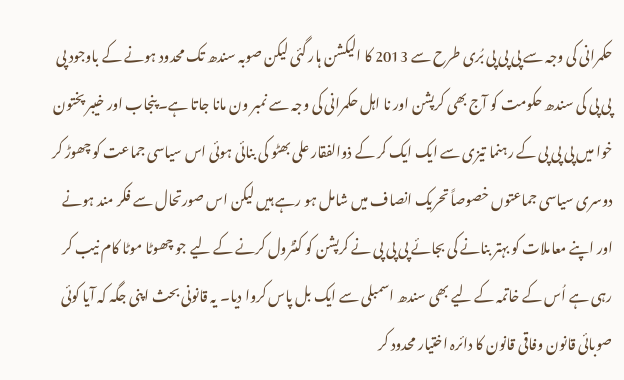حکمرانی کی وجہ سے پی پی پی بُری طرح سے 2013 کا الیکشن ہار گئی لیکن صوبہ سندھ تک محدود ہونے کے باوجود پی پی پی کی سندھ حکومت کو آج بھی کرپشن اور نا اہل حکمرانی کی وجہ سے نمبر ون مانا جاتا ہے۔ پنجاب اور خیبر پختون خوا میں پی پی پی کے رہنما تیزی سے ایک ایک کر کے ذوالفقار علی بھٹو کی بنائی ہوئی اس سیاسی جماعت کو چھوڑ کر دوسری سیاسی جماعتوں خصوصاً تحریک انصاف میں شامل ہو رہے ہیں لیکن اس صورتحال سے فکر مند ہونے اور اپنے معاملات کو بہتر بنانے کی بجائے پی پی پی نے کرپشن کو کنٹرول کرنے کے لیے جو چھوٹا موٹا کام نیب کر رہی ہے اُس کے خاتمہ کے لیے بھی سندھ اسمبلی سے ایک بل پاس کروا دیا۔ یہ قانونی بحث اپنی جگہ کہ آیا کوئی صوبائی قانون وفاقی قانون کا دائرہ اختیار محدود کر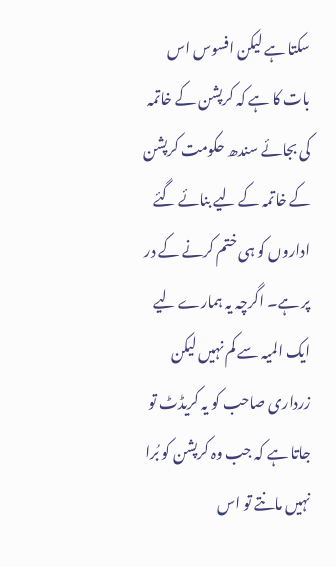سکتا ہے لیکن افسوس اس بات کا ہے کہ کرپشن کے خاتمہ کی بجائے سندھ حکومت کرپشن کے خاتمہ کے لیے بنائے گئے اداروں کو ہی ختم کرنے کے در پر ہے۔ اگرچہ یہ ہمارے لیے ایک المیہ سے کم نہیں لیکن زرداری صاحب کو یہ کریڈٹ تو جاتا ہے کہ جب وہ کرپشن کو بُرا نہیں مانتے تو اس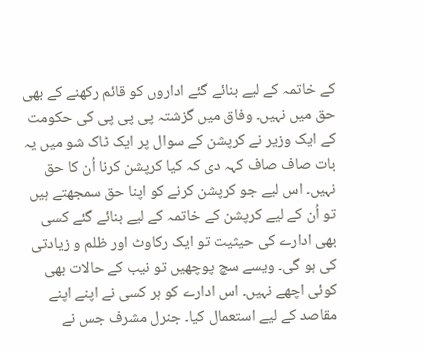کے خاتمہ کے لیے بنائے گئے اداروں کو قائم رکھنے کے بھی حق میں نہیں۔ وفاق میں گزشتہ پی پی پی کی حکومت کے ایک وزیر نے کرپشن کے سوال پر ایک ٹاک شو میں یہ بات صاف صاف کہہ دی کہ کیا کرپشن کرنا اُن کا حق نہیں۔ اس لیے جو کرپشن کرنے کو اپنا حق سمجھتے ہیں تو اُن کے لیے کرپشن کے خاتمہ کے لیے بنائے گئے کسی بھی ادارے کی حیثیت تو ایک رکاوٹ اور ظلم و زیادتی کی ہو گی۔ ویسے سچ پوچھیں تو نیب کے حالات بھی کوئی اچھے نہیں۔ اس ادارے کو ہر کسی نے اپنے اپنے مقاصد کے لیے استعمال کیا۔ جنرل مشرف جس نے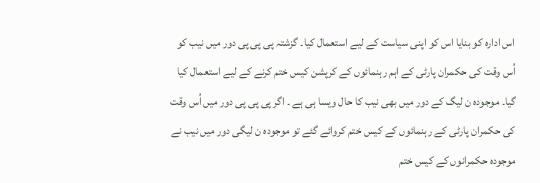اس ادارہ کو بنایا اس کو اپنی سیاست کے لیے استعمال کیا۔ گزشتہ پی پی پی دور میں نیب کو اُس وقت کی حکمران پارٹی کے اہم رہنمائوں کے کرپشن کیس ختم کرنے کے لیے استعمال کیا گیا۔ موجودہ ن لیگ کے دور میں بھی نیب کا حال ویسا ہی ہے ۔ اگر پی پی پی دور میں اُس وقت کی حکمران پارٹی کے رہنمائوں کے کیس ختم کروائے گئے تو موجودہ ن لیگی دور میں نیب نے موجودہ حکمرانوں کے کیس ختم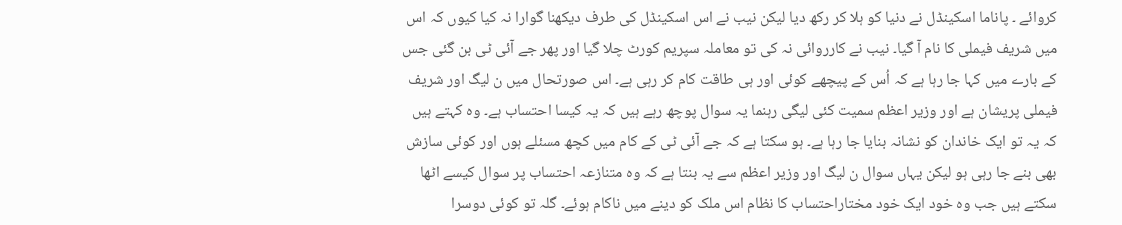کروائے ۔ پاناما اسکینڈل نے دنیا کو ہلا کر رکھ دیا لیکن نیب نے اس اسکینڈل کی طرف دیکھنا گوارا نہ کیا کیوں کہ اس میں شریف فیملی کا نام آ گیا۔ نیب نے کارروائی نہ کی تو معاملہ سپریم کورٹ چلا گیا اور پھر جے آئی ٹی بن گئی جس کے بارے میں کہا جا رہا ہے کہ اُس کے پیچھے کوئی اور ہی طاقت کام کر رہی ہے۔ اس صورتحال میں ن لیگ اور شریف فیملی پریشان ہے اور وزیر اعظم سمیت کئی لیگی رہنما یہ سوال پوچھ رہے ہیں کہ یہ کیسا احتساب ہے۔ وہ کہتے ہیں کہ یہ تو ایک خاندان کو نشانہ بنایا جا رہا ہے۔ ہو سکتا ہے کہ جے آئی ٹی کے کام میں کچھ مسئلے ہوں اور کوئی سازش بھی بنے جا رہی ہو لیکن یہاں سوال ن لیگ اور وزیر اعظم سے یہ بنتا ہے کہ وہ متنازعہ احتساب پر سوال کیسے اٹھا سکتے ہیں جب وہ خود ایک خود مختاراحتساب کا نظام اس ملک کو دینے میں ناکام ہوئے۔ گلہ تو کوئی دوسرا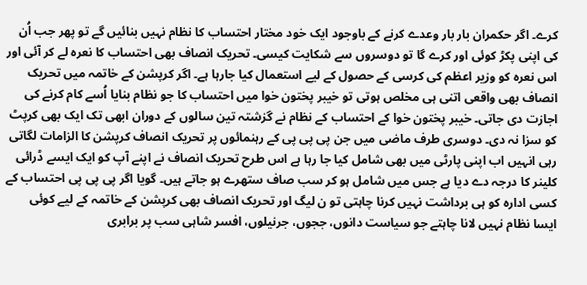کرے۔ اگر حکمران بار بار وعدے کرنے کے باوجود ایک خود مختار احتساب کا نظام نہیں بنائیں گے تو پھر جب اُن کی اپنی پکڑ کوئی اور کرے گا تو دوسروں سے شکایت کیسی۔ تحریک انصاف بھی احتساب کا نعرہ لے کر آئی اور اس نعرہ کو وزیر اعظم کی کرسی کے حصول کے لیے استعمال کیا جارہا ہے۔ اگر کرپشن کے خاتمہ میں تحریک انصاف بھی واقعی اتنی ہی مخلص ہوتی تو خیبر پختون خوا میں احتساب کا جو نظام بنایا اُسے کام کرنے کی اجازت دی جاتی۔ خیبر پختون خوا کے احتساب کے نظام نے گزشتہ تین سالوں کے دوران ابھی تک ایک بھی کرپٹ کو سزا نہ دی۔ دوسری طرف ماضی میں جن پی پی پی کے رہنمائوں پر تحریک انصاف کرپشن کا الزامات لگاتی رہی انہیں اب اپنی پارٹی میں بھی شامل کیا جا رہا ہے اس طرح تحریک انصاف نے اپنے آپ کو ایک ایسے ڈرائی کلینر کا درجہ دے دیا ہے جس میں شامل ہو کر سب صاف ستھرے ہو جاتے ہیں۔ گویا اگر پی پی پی احتساب کے کسی ادارہ کو ہی برداشت نہیں کرنا چاہتی تو ن لیگ اور تحریک انصاف بھی کرپشن کے خاتمہ کے لیے کوئی ایسا نظام نہیں لانا چاہتے جو سیاست دانوں، ججوں، جرنیلوں، افسر شاہی سب پر برابری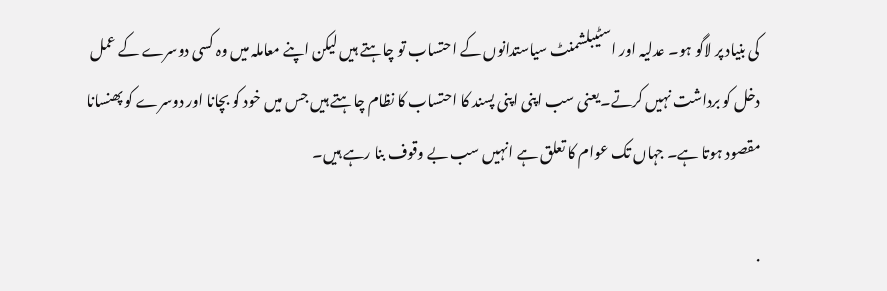کی بنیاد پر لاگو ہو۔ عدلیہ اور اسٹیبلشمنٹ سیاستدانوں کے احتساب تو چاہتے ہیں لیکن اپنے معاملہ میں وہ کسی دوسرے کے عمل دخل کو برداشت نہیں کرتے۔یعنی سب اپنی اپنی پسند کا احتساب کا نظام چاہتے ہیں جس میں خود کو بچانا اور دوسرے کو پھنسانا مقصود ہوتا ہے۔ جہاں تک عوام کا تعلق ہے انہیں سب بے وقوف بنا رہے ہیں۔

.